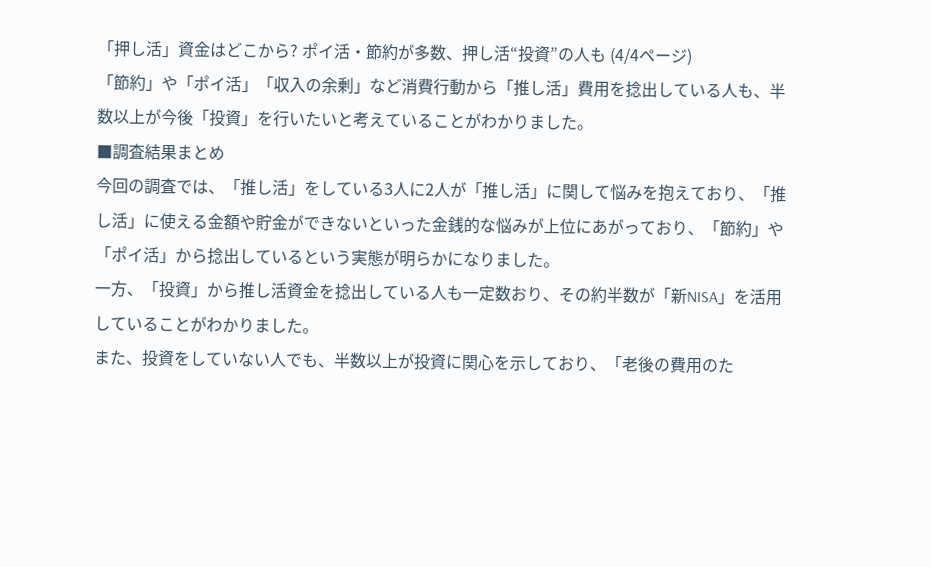「押し活」資金はどこから? ポイ活・節約が多数、押し活“投資”の人も (4/4ページ)
「節約」や「ポイ活」「収入の余剰」など消費行動から「推し活」費用を捻出している人も、半数以上が今後「投資」を行いたいと考えていることがわかりました。
■調査結果まとめ
今回の調査では、「推し活」をしている3人に2人が「推し活」に関して悩みを抱えており、「推し活」に使える金額や貯金ができないといった金銭的な悩みが上位にあがっており、「節約」や「ポイ活」から捻出しているという実態が明らかになりました。
一方、「投資」から推し活資金を捻出している人も一定数おり、その約半数が「新NISA」を活用していることがわかりました。
また、投資をしていない人でも、半数以上が投資に関心を示しており、「老後の費用のた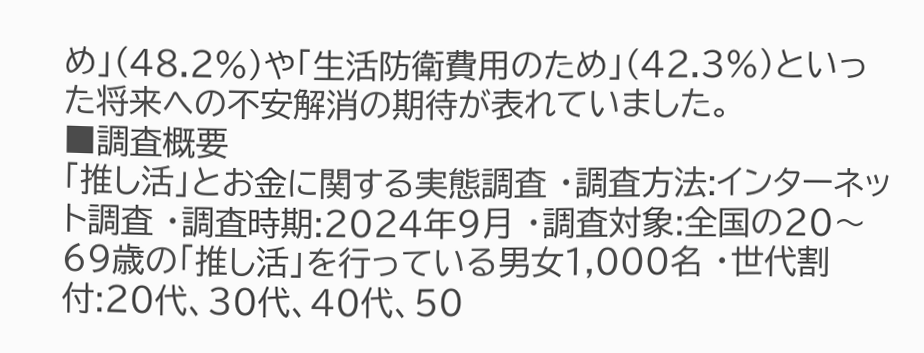め」(48.2%)や「生活防衛費用のため」(42.3%)といった将来への不安解消の期待が表れていました。
■調査概要
「推し活」とお金に関する実態調査 ・調査方法:インターネット調査 ・調査時期:2024年9月 ・調査対象:全国の20〜69歳の「推し活」を行っている男女1,000名 ・世代割付:20代、30代、40代、50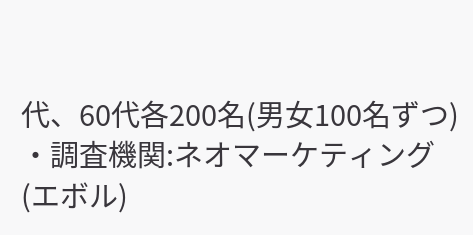代、60代各200名(男女100名ずつ) ・調査機関:ネオマーケティング
(エボル)